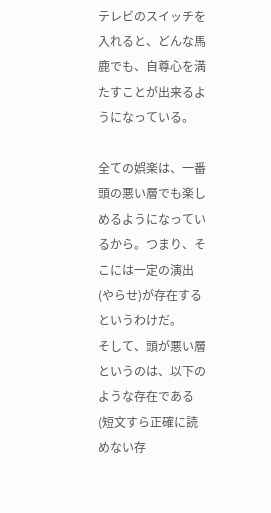テレビのスイッチを入れると、どんな馬鹿でも、自尊心を満たすことが出来るようになっている。

全ての娯楽は、一番頭の悪い層でも楽しめるようになっているから。つまり、そこには一定の演出(やらせ)が存在するというわけだ。
そして、頭が悪い層というのは、以下のような存在である(短文すら正確に読めない存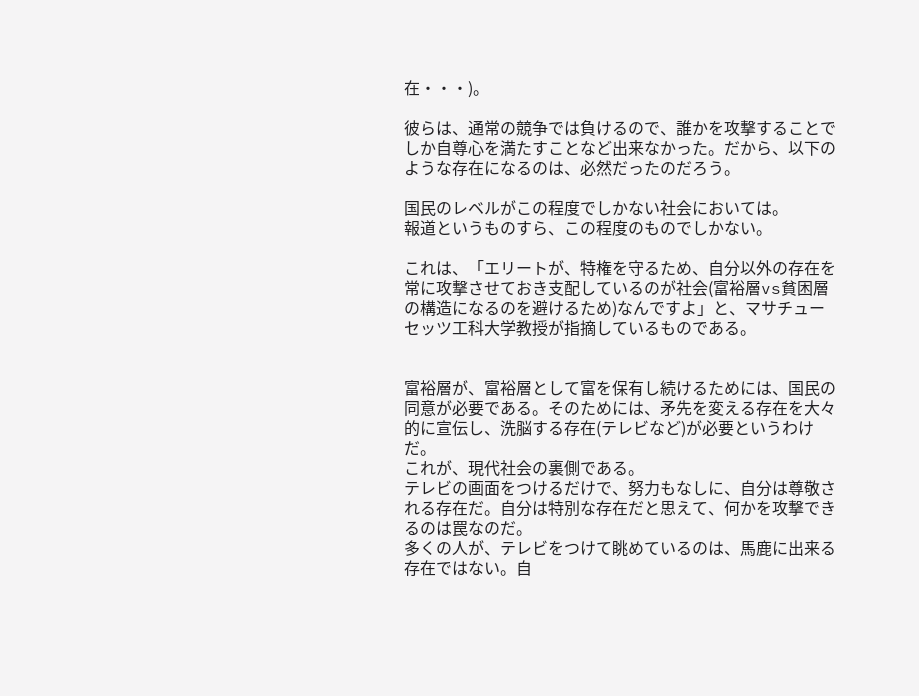在・・・)。

彼らは、通常の競争では負けるので、誰かを攻撃することでしか自尊心を満たすことなど出来なかった。だから、以下のような存在になるのは、必然だったのだろう。

国民のレベルがこの程度でしかない社会においては。
報道というものすら、この程度のものでしかない。

これは、「エリートが、特権を守るため、自分以外の存在を常に攻撃させておき支配しているのが社会(富裕層vs貧困層の構造になるのを避けるため)なんですよ」と、マサチューセッツ工科大学教授が指摘しているものである。


富裕層が、富裕層として富を保有し続けるためには、国民の同意が必要である。そのためには、矛先を変える存在を大々的に宣伝し、洗脳する存在(テレビなど)が必要というわけだ。
これが、現代社会の裏側である。
テレビの画面をつけるだけで、努力もなしに、自分は尊敬される存在だ。自分は特別な存在だと思えて、何かを攻撃できるのは罠なのだ。
多くの人が、テレビをつけて眺めているのは、馬鹿に出来る存在ではない。自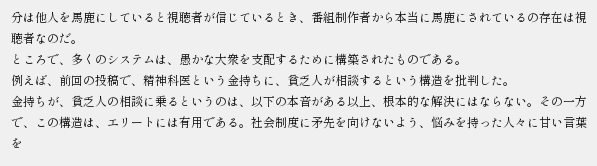分は他人を馬鹿にしていると視聴者が信じているとき、番組制作者から本当に馬鹿にされているの存在は視聴者なのだ。
ところで、多くのシステムは、愚かな大衆を支配するために構築されたものである。
例えば、前回の投稿で、精神科医という金持ちに、貧乏人が相談するという構造を批判した。
金持ちが、貧乏人の相談に乗るというのは、以下の本音がある以上、根本的な解決にはならない。その一方で、この構造は、エリートには有用である。社会制度に矛先を向けないよう、悩みを持った人々に甘い言葉を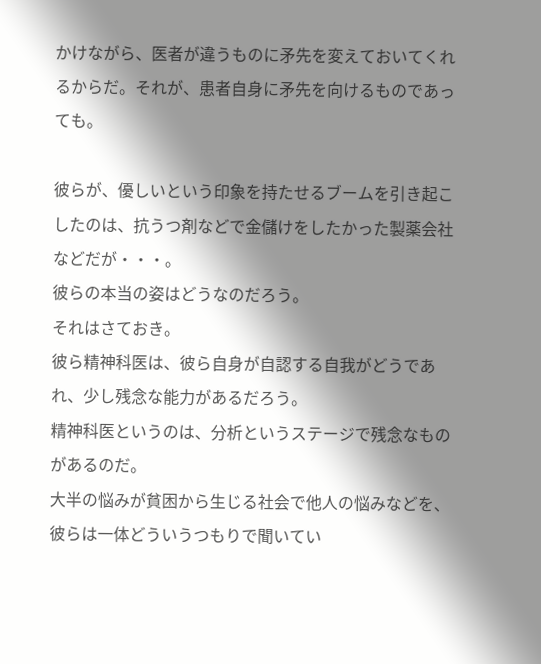かけながら、医者が違うものに矛先を変えておいてくれるからだ。それが、患者自身に矛先を向けるものであっても。

彼らが、優しいという印象を持たせるブームを引き起こしたのは、抗うつ剤などで金儲けをしたかった製薬会社などだが・・・。
彼らの本当の姿はどうなのだろう。
それはさておき。
彼ら精神科医は、彼ら自身が自認する自我がどうであれ、少し残念な能力があるだろう。
精神科医というのは、分析というステージで残念なものがあるのだ。
大半の悩みが貧困から生じる社会で他人の悩みなどを、彼らは一体どういうつもりで聞いてい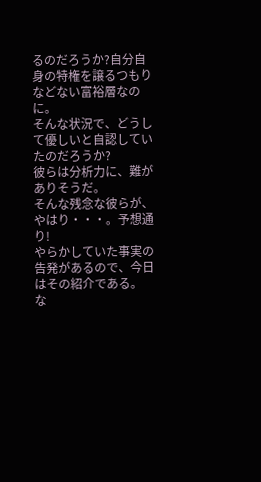るのだろうか?自分自身の特権を譲るつもりなどない富裕層なのに。
そんな状況で、どうして優しいと自認していたのだろうか?
彼らは分析力に、難がありそうだ。
そんな残念な彼らが、やはり・・・。予想通り!
やらかしていた事実の告発があるので、今日はその紹介である。
な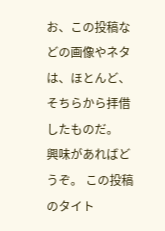お、この投稿などの画像やネタは、ほとんど、そちらから拝借したものだ。
興味があればどうぞ。 この投稿のタイト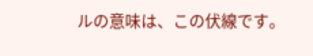ルの意味は、この伏線です。